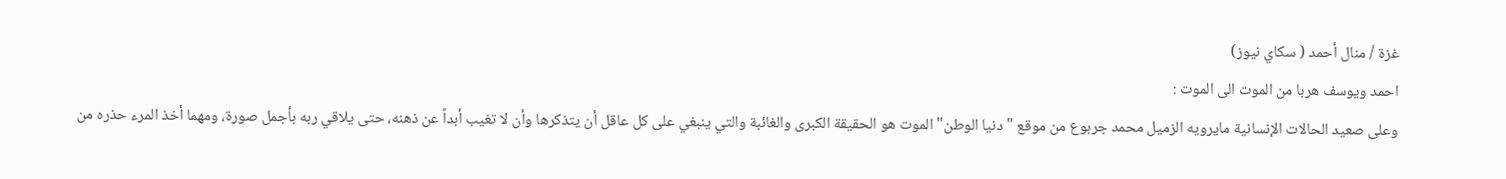غزة / منال أحمد ( سكاي نيوز)
احمد ويوسف هربا من الموت الى الموت :
وعلى صعيد الحالات الإنسانية مايرويه الزميل محمد جربوع من موقع " دنيا الوطن" الموت هو الحقيقة الكبرى والغائبة والتي ينبغي على كل عاقل أن يتذكرها وأن لا تغيب أبداً عن ذهنه، حتى يلاقي ربه بأجمل صورة، ومهما أخذ المرء حذره من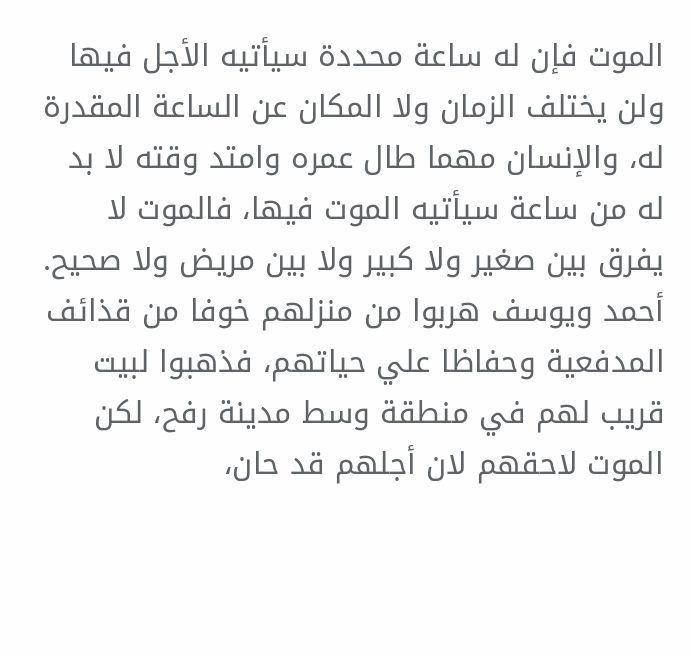الموت فإن له ساعة محددة سيأتيه الأجل فيها ولن يختلف الزمان ولا المكان عن الساعة المقدرة له، والإنسان مهما طال عمره وامتد وقته لا بد له من ساعة سيأتيه الموت فيها، فالموت لا يفرق بين صغير ولا كبير ولا بين مريض ولا صحيح.
أحمد ويوسف هربوا من منزلهم خوفا من قذائف المدفعية وحفاظا علي حياتهم، فذهبوا لبيت قريب لهم في منطقة وسط مدينة رفح، لكن الموت لاحقهم لان أجلهم قد حان،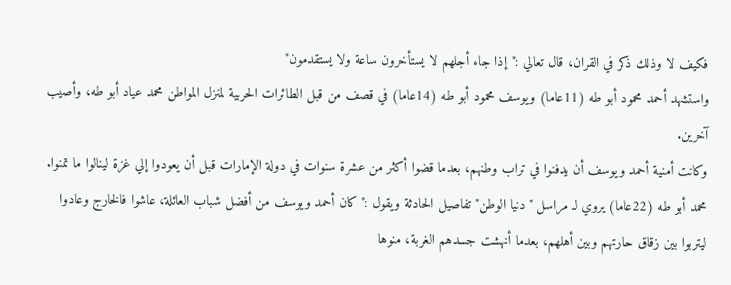فكيف لا وذلك ذكر في القران، قال تعالي :"إذا جاء أجلهم لا يستأخرون ساعة ولا يستقدمون"
واستشهد أحمد محمود أبو طه (11عاما) ويوسف محمود أبو طه (14عاما) في قصف من قبل الطائرات الحربية لمنزل المواطن محمد عياد أبو طه، وأصيب آخرين.
وكانت أمنية أحمد ويوسف أن يدفنوا في تراب وطنهم، بعدما قضوا أكثر من عشرة سنوات في دولة الإمارات قبل أن يعودوا إلي غزة لينالوا ما تمنوا.
محمد أبو طه (22عاما) يروي لـ مراسل "دنيا الوطن" تفاصيل الحادثة ويقول :"كان أحمد ويوسف من أفضل شباب العائلة، عاشوا فالخارج وعادوا ليتربوا بين زقاق حارتهم وبين أهلهم، بعدما أنهشت جسدهم الغربة، منوها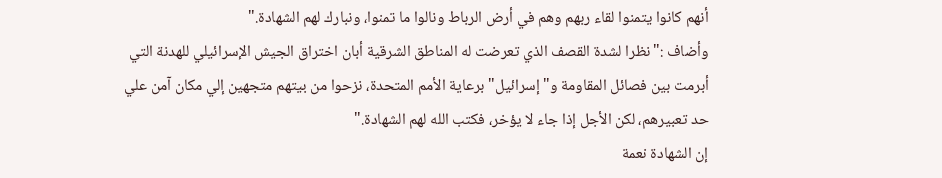أنهم كانوا يتمنوا لقاء ربهم وهم في أرض الرباط ونالوا ما تمنوا، ونبارك لهم الشهادة."
وأضاف :"نظرا لشدة القصف الذي تعرضت له المناطق الشرقية أبان اختراق الجيش الإسرائيلي للهدنة التي أبرمت بين فصائل المقاومة و"إسرائيل" برعاية الأمم المتحدة، نزحوا من بيتهم متجهين إلي مكان آمن علي حد تعبيرهم، لكن الأجل إذا جاء لا يؤخر، فكتب الله لهم الشهادة."
إن الشهادة نعمة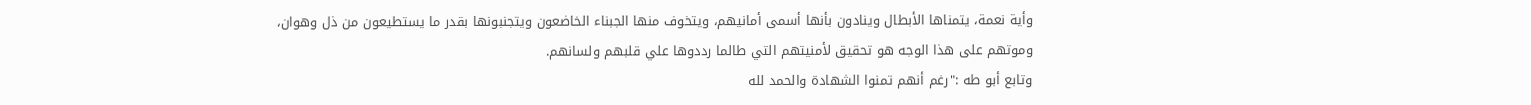وأية نعمة، يتمناها الأبطال وينادون بأنها أسمى أمانيهم، ويتخوف منها الجبناء الخاضعون ويتجنبونها بقدر ما يستطيعون من ذل وهوان، وموتهم على هذا الوجه هو تحقيق لأمنيتهم التي طالما رددوها علي قلبهم ولسانهم.
وتابع أبو طه :"رغم أنهم تمنوا الشهادة والحمد لله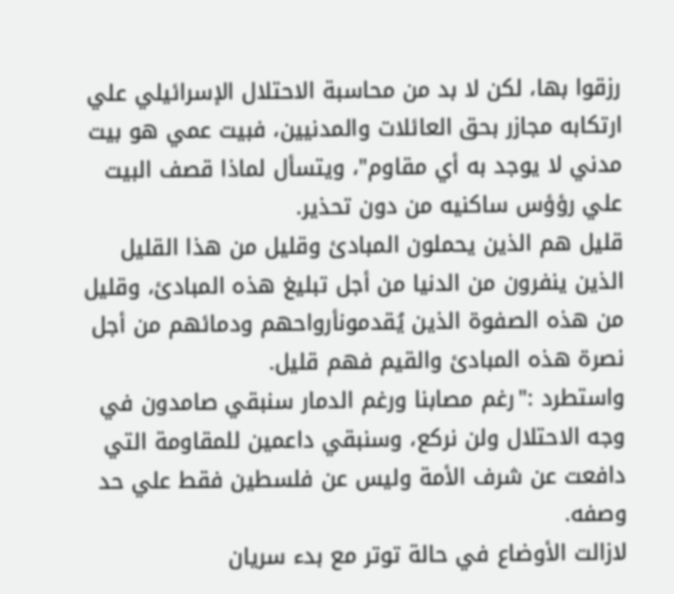رزقوا بها، لكن لا بد من محاسبة الاحتلال الإسرائيلي علي ارتكابه مجازر بحق العائلات والمدنيين، فبيت عمي هو بيت مدني لا يوجد به أي مقاوم"، ويتسأل لماذا قصف البيت علي رؤؤس ساكنيه من دون تحذير.
قليل هم الذين يحملون المبادئ وقليل من هذا القليل الذين ينفرون من الدنيا من أجل تبليغ هذه المبادئ، وقليل من هذه الصفوة الذين يُقدمونأرواحهم ودمائهم من أجل نصرة هذه المبادئ والقيم فهم قليل.
واستطرد :"رغم مصابنا ورغم الدمار سنبقي صامدون في وجه الاحتلال ولن نركع، وسنبقي داعمين للمقاومة التي دافعت عن شرف الأمة وليس عن فلسطين فقط علي حد وصفه.
لازالت الأوضاع في حالة توتر مع بدء سريان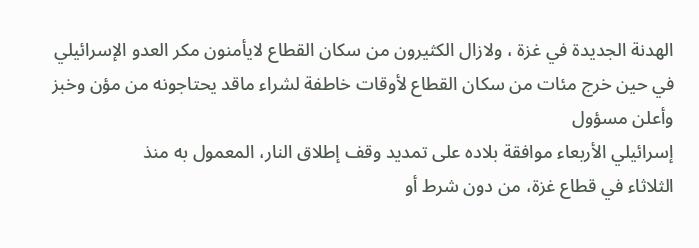الهدنة الجديدة في غزة ، ولازال الكثيرون من سكان القطاع لايأمنون مكر العدو الإسرائيلي في حين خرج مئات من سكان القطاع لأوقات خاطفة لشراء ماقد يحتاجونه من مؤن وخبز
وأعلن مسؤول
إسرائيلي الأربعاء موافقة بلاده على تمديد وقف إطلاق النار، المعمول به منذ
الثلاثاء في قطاع غزة، من دون شرط أو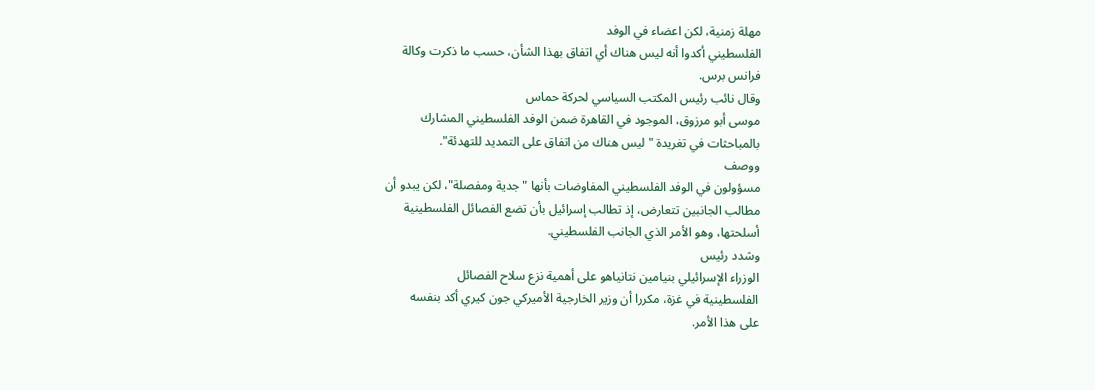مهلة زمنية، لكن اعضاء في الوفد
الفلسطيني أكدوا أنه ليس هناك أي اتفاق بهذا الشأن، حسب ما ذكرت وكالة
فرانس برس.
وقال نائب رئيس المكتب السياسي لحركة حماس
موسى أبو مرزوق، الموجود في القاهرة ضمن الوفد الفلسطيني المشارك
بالمباحثات في تغريدة "ليس هناك من اتفاق على التمديد للتهدئة".
ووصف
مسؤولون في الوفد الفلسطيني المفاوضات بأنها "جدية ومفصلة"، لكن يبدو أن
مطالب الجانبين تتعارض، إذ تطالب إسرائيل بأن تضع الفصائل الفلسطينية
أسلحتها، وهو الأمر الذي الجانب الفلسطيني.
وشدد رئيس
الوزراء الإسرائيلي بنيامين نتانياهو على أهمية نزع سلاح الفصائل
الفلسطينية في غزة، مكررا أن وزير الخارجية الأميركي جون كيري أكد بنفسه
على هذا الأمر.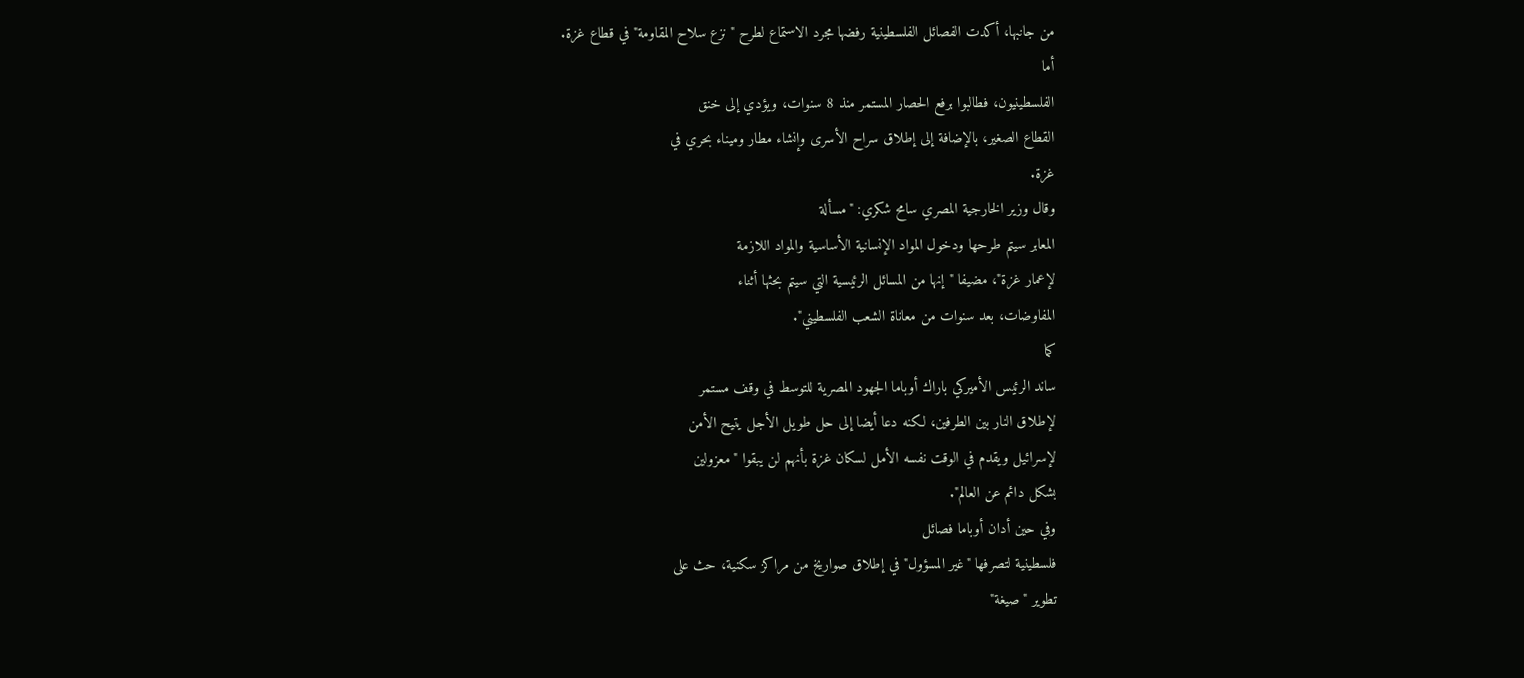من جانبها، أكدت الفصائل الفلسطينية رفضها مجرد الاستماع لطرح "نزع سلاح المقاومة" في قطاع غزة.
أما
الفلسطينيون، فطالبوا برفع الحصار المستمر منذ 8 سنوات، ويؤدي إلى خنق
القطاع الصغير، بالإضافة إلى إطلاق سراح الأسرى وإنشاء مطار وميناء بحري في
غزة.
وقال وزير الخارجية المصري سامح شكري: "مسألة
المعابر سيتم طرحها ودخول المواد الإنسانية الأساسية والمواد اللازمة
لإعمار غزة"، مضيفا "إنها من المسائل الرئيسية التي سيتم بحثها أثناء
المفاوضات، بعد سنوات من معاناة الشعب الفلسطيني".
كما
ساند الرئيس الأميركي باراك أوباما الجهود المصرية للتوسط في وقف مستمر
لإطلاق النار بين الطرفين، لكنه دعا أيضا إلى حل طويل الأجل يتيح الأمن
لإسرائيل ويقدم في الوقت نفسه الأمل لسكان غزة بأنهم لن يبقوا "معزولين
بشكل دائم عن العالم".
وفي حين أدان أوباما فصائل
فلسطينية لتصرفها "غير المسؤول" في إطلاق صواريخ من مراكز سكنية، حث على
تطوير "صيغة"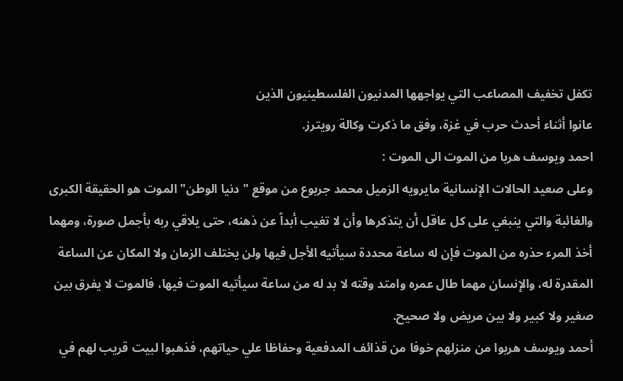تكفل تخفيف المصاعب التي يواجهها المدنيون الفلسطينيون الذين
عانوا أثناء أحدث حرب في غزة، وفق ما ذكرت وكالة رويترز.
احمد ويوسف هربا من الموت الى الموت :
وعلى صعيد الحالات الإنسانية مايرويه الزميل محمد جربوع من موقع " دنيا الوطن" الموت هو الحقيقة الكبرى والغائبة والتي ينبغي على كل عاقل أن يتذكرها وأن لا تغيب أبداً عن ذهنه، حتى يلاقي ربه بأجمل صورة، ومهما أخذ المرء حذره من الموت فإن له ساعة محددة سيأتيه الأجل فيها ولن يختلف الزمان ولا المكان عن الساعة المقدرة له، والإنسان مهما طال عمره وامتد وقته لا بد له من ساعة سيأتيه الموت فيها، فالموت لا يفرق بين صغير ولا كبير ولا بين مريض ولا صحيح.
أحمد ويوسف هربوا من منزلهم خوفا من قذائف المدفعية وحفاظا علي حياتهم، فذهبوا لبيت قريب لهم في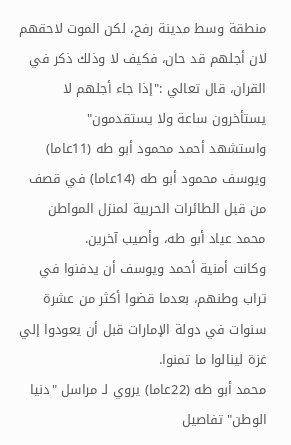منطقة وسط مدينة رفح، لكن الموت لاحقهم لان أجلهم قد حان، فكيف لا وذلك ذكر في القران، قال تعالي :"إذا جاء أجلهم لا يستأخرون ساعة ولا يستقدمون"
واستشهد أحمد محمود أبو طه (11عاما) ويوسف محمود أبو طه (14عاما) في قصف من قبل الطائرات الحربية لمنزل المواطن محمد عياد أبو طه، وأصيب آخرين.
وكانت أمنية أحمد ويوسف أن يدفنوا في تراب وطنهم، بعدما قضوا أكثر من عشرة سنوات في دولة الإمارات قبل أن يعودوا إلي غزة لينالوا ما تمنوا.
محمد أبو طه (22عاما) يروي لـ مراسل "دنيا الوطن" تفاصيل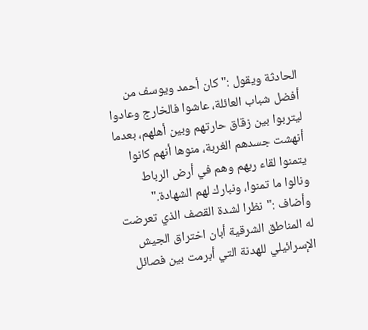الحادثة ويقول :"كان أحمد ويوسف من أفضل شباب العائلة، عاشوا فالخارج وعادوا ليتربوا بين زقاق حارتهم وبين أهلهم، بعدما أنهشت جسدهم الغربة، منوها أنهم كانوا يتمنوا لقاء ربهم وهم في أرض الرباط ونالوا ما تمنوا، ونبارك لهم الشهادة."
وأضاف :"نظرا لشدة القصف الذي تعرضت له المناطق الشرقية أبان اختراق الجيش الإسرائيلي للهدنة التي أبرمت بين فصائل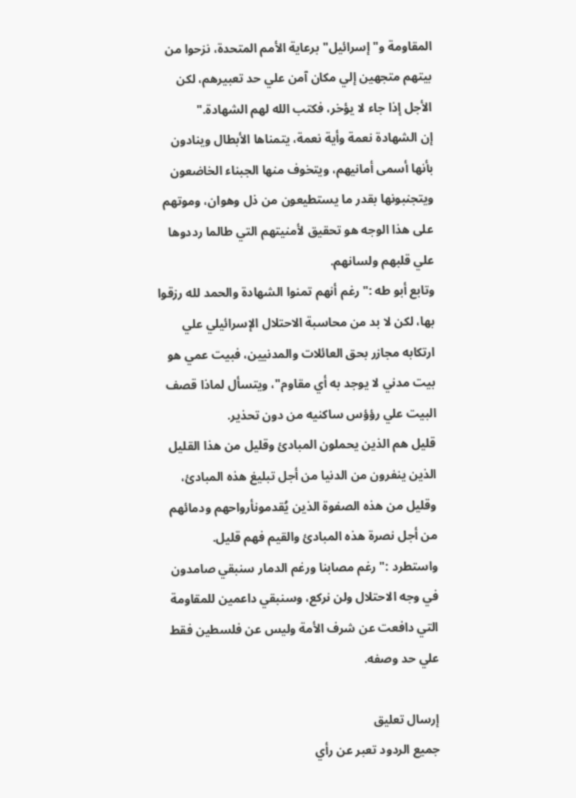المقاومة و"إسرائيل" برعاية الأمم المتحدة، نزحوا من بيتهم متجهين إلي مكان آمن علي حد تعبيرهم، لكن الأجل إذا جاء لا يؤخر، فكتب الله لهم الشهادة."
إن الشهادة نعمة وأية نعمة، يتمناها الأبطال وينادون بأنها أسمى أمانيهم، ويتخوف منها الجبناء الخاضعون ويتجنبونها بقدر ما يستطيعون من ذل وهوان، وموتهم على هذا الوجه هو تحقيق لأمنيتهم التي طالما رددوها علي قلبهم ولسانهم.
وتابع أبو طه :"رغم أنهم تمنوا الشهادة والحمد لله رزقوا بها، لكن لا بد من محاسبة الاحتلال الإسرائيلي علي ارتكابه مجازر بحق العائلات والمدنيين، فبيت عمي هو بيت مدني لا يوجد به أي مقاوم"، ويتسأل لماذا قصف البيت علي رؤؤس ساكنيه من دون تحذير.
قليل هم الذين يحملون المبادئ وقليل من هذا القليل الذين ينفرون من الدنيا من أجل تبليغ هذه المبادئ، وقليل من هذه الصفوة الذين يُقدمونأرواحهم ودمائهم من أجل نصرة هذه المبادئ والقيم فهم قليل.
واستطرد :"رغم مصابنا ورغم الدمار سنبقي صامدون في وجه الاحتلال ولن نركع، وسنبقي داعمين للمقاومة التي دافعت عن شرف الأمة وليس عن فلسطين فقط علي حد وصفه.

إرسال تعليق
جميع الردود تعبر عن رأي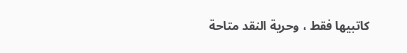كاتبيها فقط ، وحرية النقد متاحة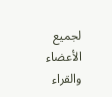لجميع الأعضاء والقراء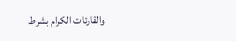والقارئات الكرام بشرط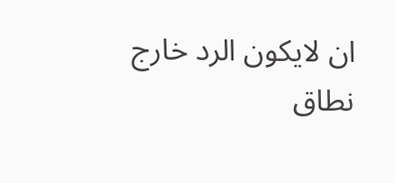ان لايكون الرد خارج نطاق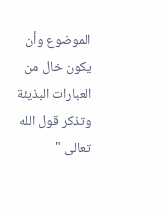الموضوع وأن يكون خال من العبارات البذيئة وتذكر قول الله تعالى "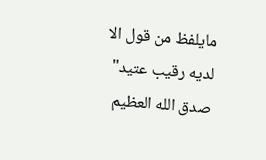مايلفظ من قول الا لديه رقيب عتيد" صدق الله العظيم